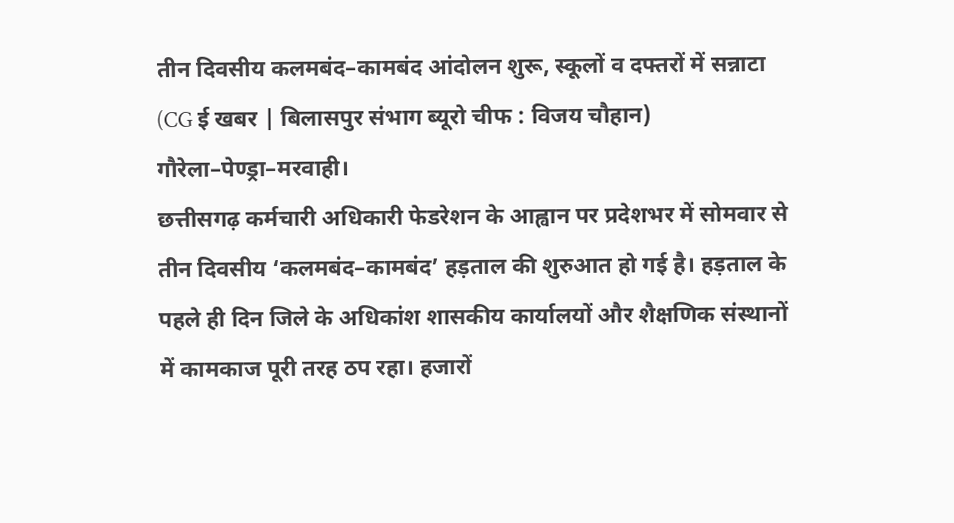तीन दिवसीय कलमबंद–कामबंद आंदोलन शुरू, स्कूलों व दफ्तरों में सन्नाटा
(CG ई खबर | बिलासपुर संभाग ब्यूरो चीफ : विजय चौहान)
गौरेला–पेण्ड्रा–मरवाही।
छत्तीसगढ़ कर्मचारी अधिकारी फेडरेशन के आह्वान पर प्रदेशभर में सोमवार से तीन दिवसीय ‘कलमबंद–कामबंद’ हड़ताल की शुरुआत हो गई है। हड़ताल के पहले ही दिन जिले के अधिकांश शासकीय कार्यालयों और शैक्षणिक संस्थानों में कामकाज पूरी तरह ठप रहा। हजारों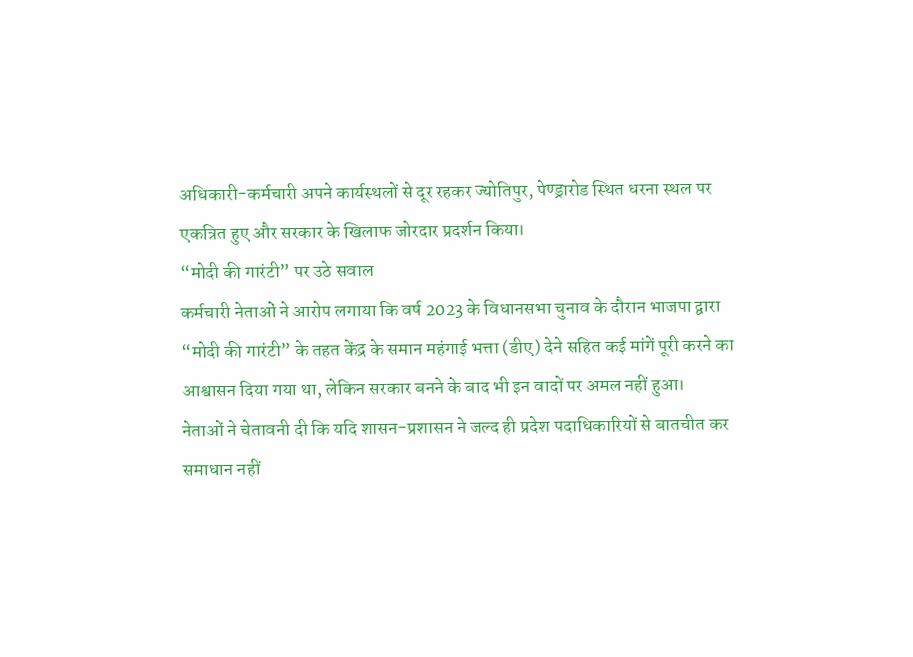अधिकारी-कर्मचारी अपने कार्यस्थलों से दूर रहकर ज्योतिपुर, पेण्ड्रारोड स्थित धरना स्थल पर एकत्रित हुए और सरकार के खिलाफ जोरदार प्रदर्शन किया।
“मोदी की गारंटी” पर उठे सवाल
कर्मचारी नेताओं ने आरोप लगाया कि वर्ष 2023 के विधानसभा चुनाव के दौरान भाजपा द्वारा “मोदी की गारंटी” के तहत केंद्र के समान महंगाई भत्ता (डीए) देने सहित कई मांगें पूरी करने का आश्वासन दिया गया था, लेकिन सरकार बनने के बाद भी इन वादों पर अमल नहीं हुआ।
नेताओं ने चेतावनी दी कि यदि शासन-प्रशासन ने जल्द ही प्रदेश पदाधिकारियों से बातचीत कर समाधान नहीं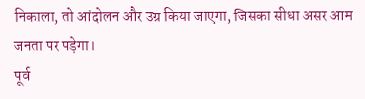निकाला, तो आंदोलन और उग्र किया जाएगा, जिसका सीधा असर आम जनता पर पड़ेगा।
पूर्व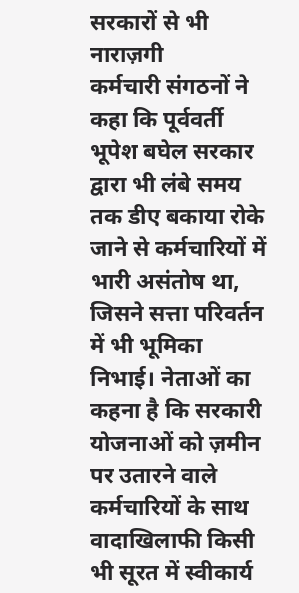सरकारों से भी नाराज़गी
कर्मचारी संगठनों ने कहा कि पूर्ववर्ती भूपेश बघेल सरकार द्वारा भी लंबे समय तक डीए बकाया रोके जाने से कर्मचारियों में भारी असंतोष था, जिसने सत्ता परिवर्तन में भी भूमिका निभाई। नेताओं का कहना है कि सरकारी योजनाओं को ज़मीन पर उतारने वाले कर्मचारियों के साथ वादाखिलाफी किसी भी सूरत में स्वीकार्य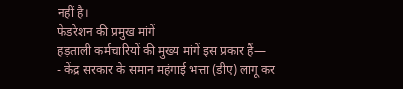नहीं है।
फेडरेशन की प्रमुख मांगें
हड़ताली कर्मचारियों की मुख्य मांगें इस प्रकार हैं—
- केंद्र सरकार के समान महंगाई भत्ता (डीए) लागू कर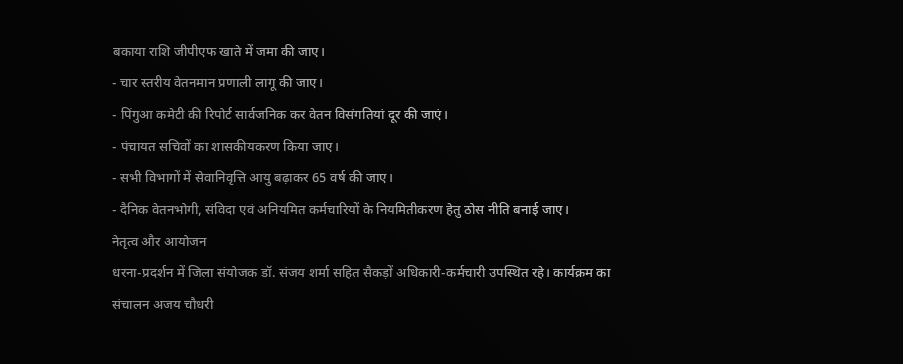बकाया राशि जीपीएफ खाते में जमा की जाए।
- चार स्तरीय वेतनमान प्रणाली लागू की जाए।
- पिंगुआ कमेटी की रिपोर्ट सार्वजनिक कर वेतन विसंगतियां दूर की जाएं।
- पंचायत सचिवों का शासकीयकरण किया जाए।
- सभी विभागों में सेवानिवृत्ति आयु बढ़ाकर 65 वर्ष की जाए।
- दैनिक वेतनभोगी, संविदा एवं अनियमित कर्मचारियों के नियमितीकरण हेतु ठोस नीति बनाई जाए।
नेतृत्व और आयोजन
धरना-प्रदर्शन में जिला संयोजक डॉ. संजय शर्मा सहित सैकड़ों अधिकारी-कर्मचारी उपस्थित रहे। कार्यक्रम का संचालन अजय चौधरी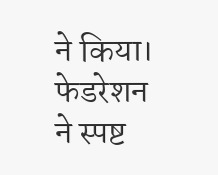ने किया। फेडरेशन ने स्पष्ट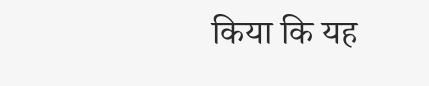किया कि यह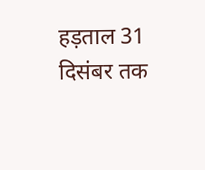हड़ताल 31 दिसंबर तक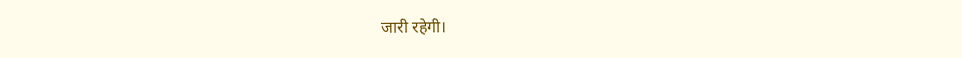जारी रहेगी।